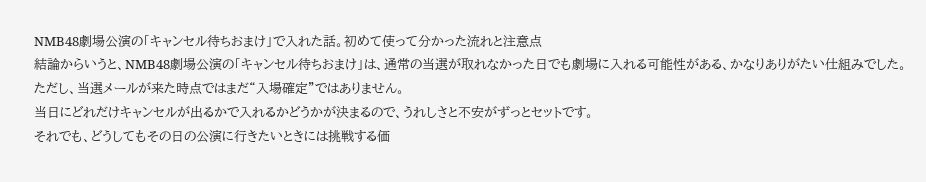NMB48劇場公演の「キャンセル待ちおまけ」で入れた話。初めて使って分かった流れと注意点
結論からいうと、NMB48劇場公演の「キャンセル待ちおまけ」は、通常の当選が取れなかった日でも劇場に入れる可能性がある、かなりありがたい仕組みでした。
ただし、当選メールが来た時点ではまだ“入場確定”ではありません。
当日にどれだけキャンセルが出るかで入れるかどうかが決まるので、うれしさと不安がずっとセットです。
それでも、どうしてもその日の公演に行きたいときには挑戦する価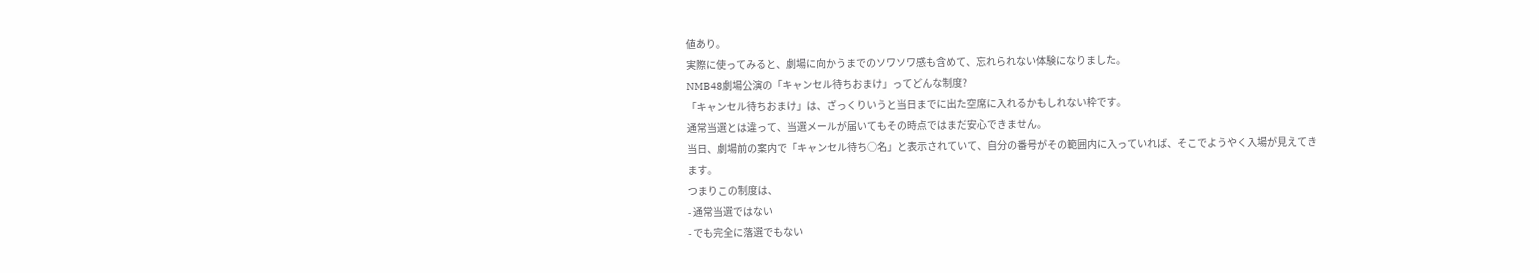値あり。
実際に使ってみると、劇場に向かうまでのソワソワ感も含めて、忘れられない体験になりました。
NMB48劇場公演の「キャンセル待ちおまけ」ってどんな制度?
「キャンセル待ちおまけ」は、ざっくりいうと当日までに出た空席に入れるかもしれない枠です。
通常当選とは違って、当選メールが届いてもその時点ではまだ安心できません。
当日、劇場前の案内で「キャンセル待ち○名」と表示されていて、自分の番号がその範囲内に入っていれば、そこでようやく入場が見えてきます。
つまりこの制度は、
- 通常当選ではない
- でも完全に落選でもない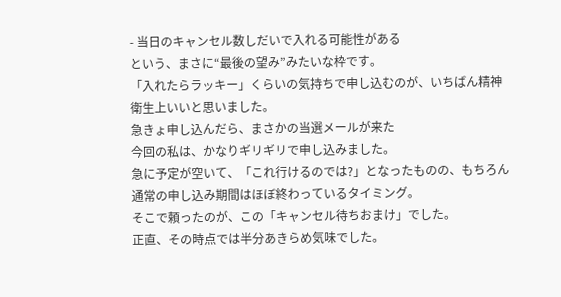- 当日のキャンセル数しだいで入れる可能性がある
という、まさに“最後の望み”みたいな枠です。
「入れたらラッキー」くらいの気持ちで申し込むのが、いちばん精神衛生上いいと思いました。
急きょ申し込んだら、まさかの当選メールが来た
今回の私は、かなりギリギリで申し込みました。
急に予定が空いて、「これ行けるのでは?」となったものの、もちろん通常の申し込み期間はほぼ終わっているタイミング。
そこで頼ったのが、この「キャンセル待ちおまけ」でした。
正直、その時点では半分あきらめ気味でした。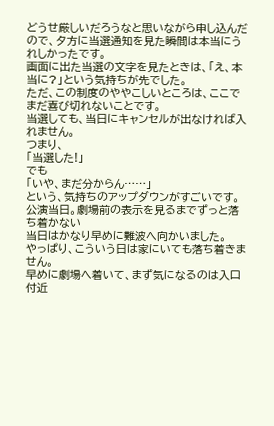どうせ厳しいだろうなと思いながら申し込んだので、夕方に当選通知を見た瞬間は本当にうれしかったです。
画面に出た当選の文字を見たときは、「え、本当に?」という気持ちが先でした。
ただ、この制度のややこしいところは、ここでまだ喜び切れないことです。
当選しても、当日にキャンセルが出なければ入れません。
つまり、
「当選した!」
でも
「いや、まだ分からん……」
という、気持ちのアップダウンがすごいです。
公演当日。劇場前の表示を見るまでずっと落ち着かない
当日はかなり早めに難波へ向かいました。
やっぱり、こういう日は家にいても落ち着きません。
早めに劇場へ着いて、まず気になるのは入口付近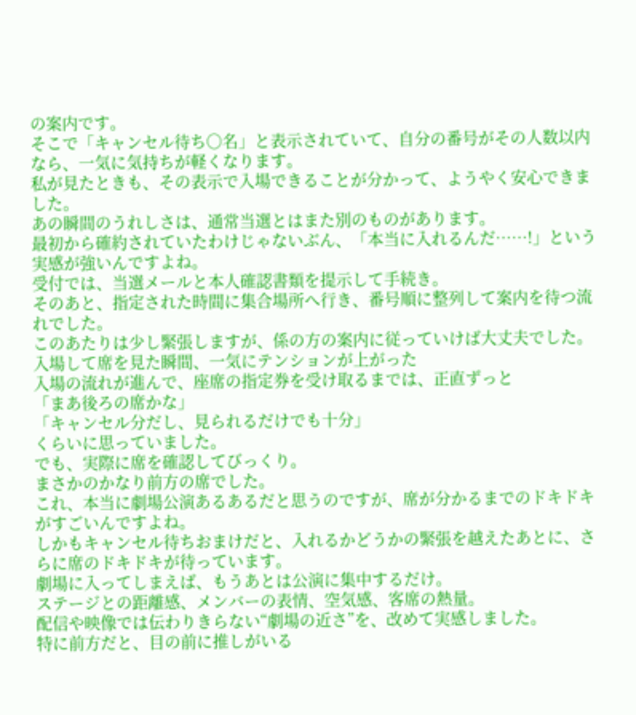の案内です。
そこで「キャンセル待ち○名」と表示されていて、自分の番号がその人数以内なら、一気に気持ちが軽くなります。
私が見たときも、その表示で入場できることが分かって、ようやく安心できました。
あの瞬間のうれしさは、通常当選とはまた別のものがあります。
最初から確約されていたわけじゃないぶん、「本当に入れるんだ……!」という実感が強いんですよね。
受付では、当選メールと本人確認書類を提示して手続き。
そのあと、指定された時間に集合場所へ行き、番号順に整列して案内を待つ流れでした。
このあたりは少し緊張しますが、係の方の案内に従っていけば大丈夫でした。
入場して席を見た瞬間、一気にテンションが上がった
入場の流れが進んで、座席の指定券を受け取るまでは、正直ずっと
「まあ後ろの席かな」
「キャンセル分だし、見られるだけでも十分」
くらいに思っていました。
でも、実際に席を確認してびっくり。
まさかのかなり前方の席でした。
これ、本当に劇場公演あるあるだと思うのですが、席が分かるまでのドキドキがすごいんですよね。
しかもキャンセル待ちおまけだと、入れるかどうかの緊張を越えたあとに、さらに席のドキドキが待っています。
劇場に入ってしまえば、もうあとは公演に集中するだけ。
ステージとの距離感、メンバーの表情、空気感、客席の熱量。
配信や映像では伝わりきらない“劇場の近さ”を、改めて実感しました。
特に前方だと、目の前に推しがいる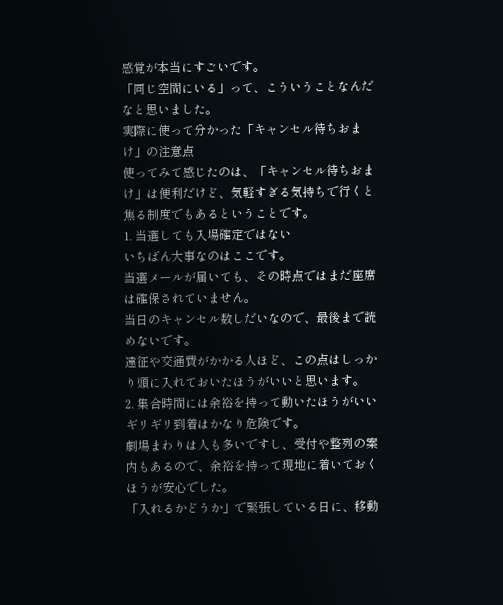感覚が本当にすごいです。
「同じ空間にいる」って、こういうことなんだなと思いました。
実際に使って分かった「キャンセル待ちおまけ」の注意点
使ってみて感じたのは、「キャンセル待ちおまけ」は便利だけど、気軽すぎる気持ちで行くと焦る制度でもあるということです。
1. 当選しても入場確定ではない
いちばん大事なのはここです。
当選メールが届いても、その時点ではまだ座席は確保されていません。
当日のキャンセル数しだいなので、最後まで読めないです。
遠征や交通費がかかる人ほど、この点はしっかり頭に入れておいたほうがいいと思います。
2. 集合時間には余裕を持って動いたほうがいい
ギリギリ到着はかなり危険です。
劇場まわりは人も多いですし、受付や整列の案内もあるので、余裕を持って現地に着いておくほうが安心でした。
「入れるかどうか」で緊張している日に、移動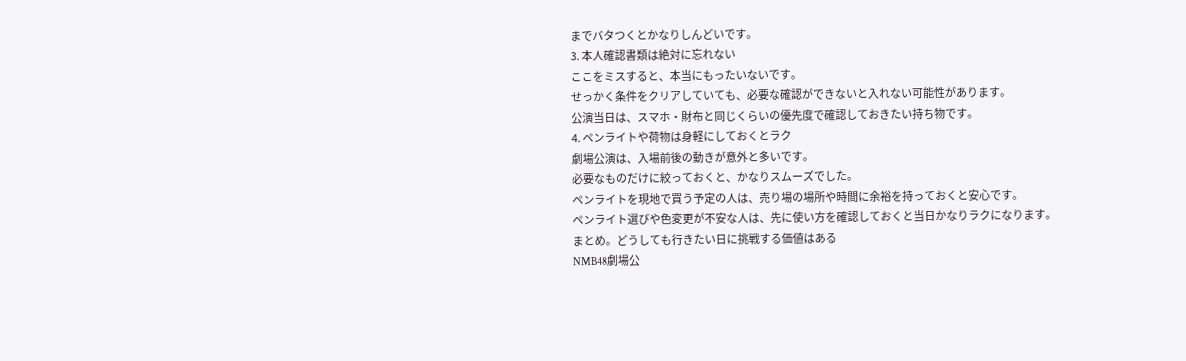までバタつくとかなりしんどいです。
3. 本人確認書類は絶対に忘れない
ここをミスすると、本当にもったいないです。
せっかく条件をクリアしていても、必要な確認ができないと入れない可能性があります。
公演当日は、スマホ・財布と同じくらいの優先度で確認しておきたい持ち物です。
4. ペンライトや荷物は身軽にしておくとラク
劇場公演は、入場前後の動きが意外と多いです。
必要なものだけに絞っておくと、かなりスムーズでした。
ペンライトを現地で買う予定の人は、売り場の場所や時間に余裕を持っておくと安心です。
ペンライト選びや色変更が不安な人は、先に使い方を確認しておくと当日かなりラクになります。
まとめ。どうしても行きたい日に挑戦する価値はある
NMB48劇場公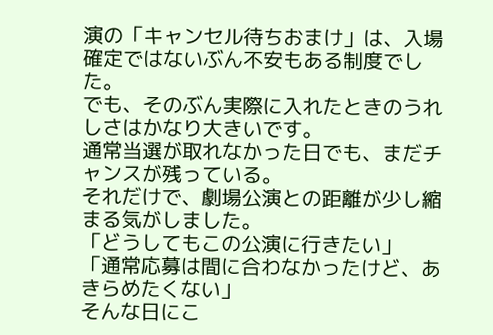演の「キャンセル待ちおまけ」は、入場確定ではないぶん不安もある制度でした。
でも、そのぶん実際に入れたときのうれしさはかなり大きいです。
通常当選が取れなかった日でも、まだチャンスが残っている。
それだけで、劇場公演との距離が少し縮まる気がしました。
「どうしてもこの公演に行きたい」
「通常応募は間に合わなかったけど、あきらめたくない」
そんな日にこ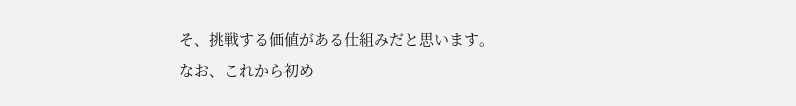そ、挑戦する価値がある仕組みだと思います。
なお、これから初め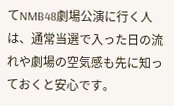てNMB48劇場公演に行く人は、通常当選で入った日の流れや劇場の空気感も先に知っておくと安心です。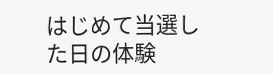はじめて当選した日の体験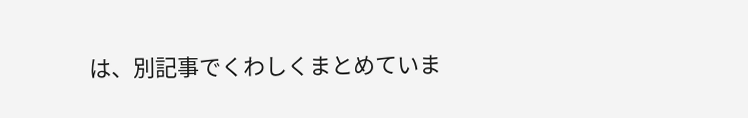は、別記事でくわしくまとめていま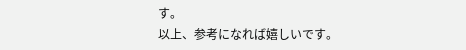す。
以上、参考になれば嬉しいです。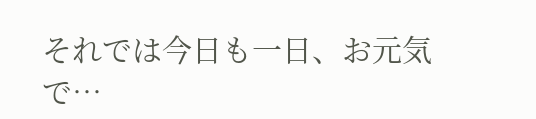それでは今日も一日、お元気で…